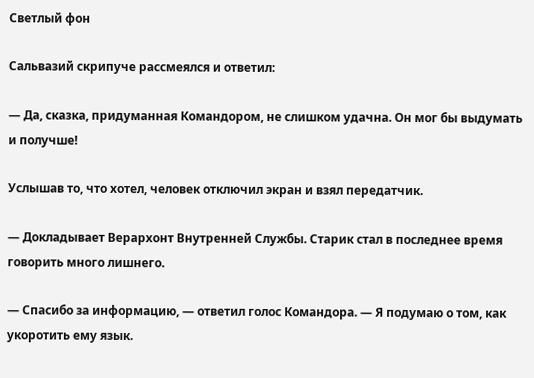Светлый фон

Сальвазий скрипуче рассмеялся и ответил:

— Да, сказка, придуманная Командором, не слишком удачна. Он мог бы выдумать и получше!

Услышав то, что хотел, человек отключил экран и взял передатчик.

— Докладывает Верархонт Внутренней Службы. Старик стал в последнее время говорить много лишнего.

— Спасибо за информацию, — ответил голос Командора. — Я подумаю о том, как укоротить ему язык.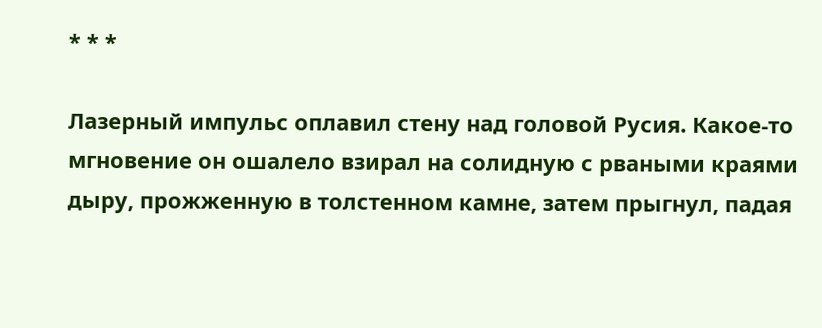* * *

Лазерный импульс оплавил стену над головой Русия. Какое-то мгновение он ошалело взирал на солидную с рваными краями дыру, прожженную в толстенном камне, затем прыгнул, падая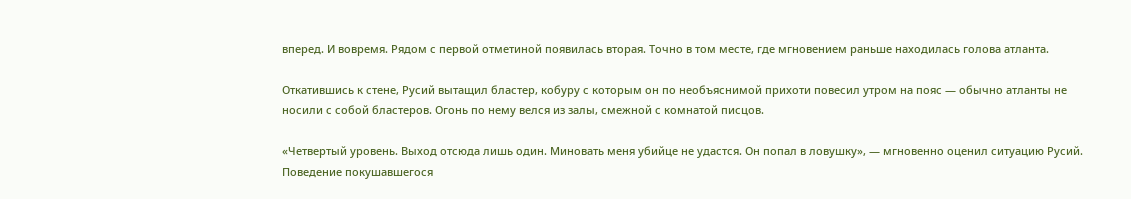вперед. И вовремя. Рядом с первой отметиной появилась вторая. Точно в том месте, где мгновением раньше находилась голова атланта.

Откатившись к стене, Русий вытащил бластер, кобуру с которым он по необъяснимой прихоти повесил утром на пояс — обычно атланты не носили с собой бластеров. Огонь по нему велся из залы, смежной с комнатой писцов.

«Четвертый уровень. Выход отсюда лишь один. Миновать меня убийце не удастся. Он попал в ловушку», — мгновенно оценил ситуацию Русий. Поведение покушавшегося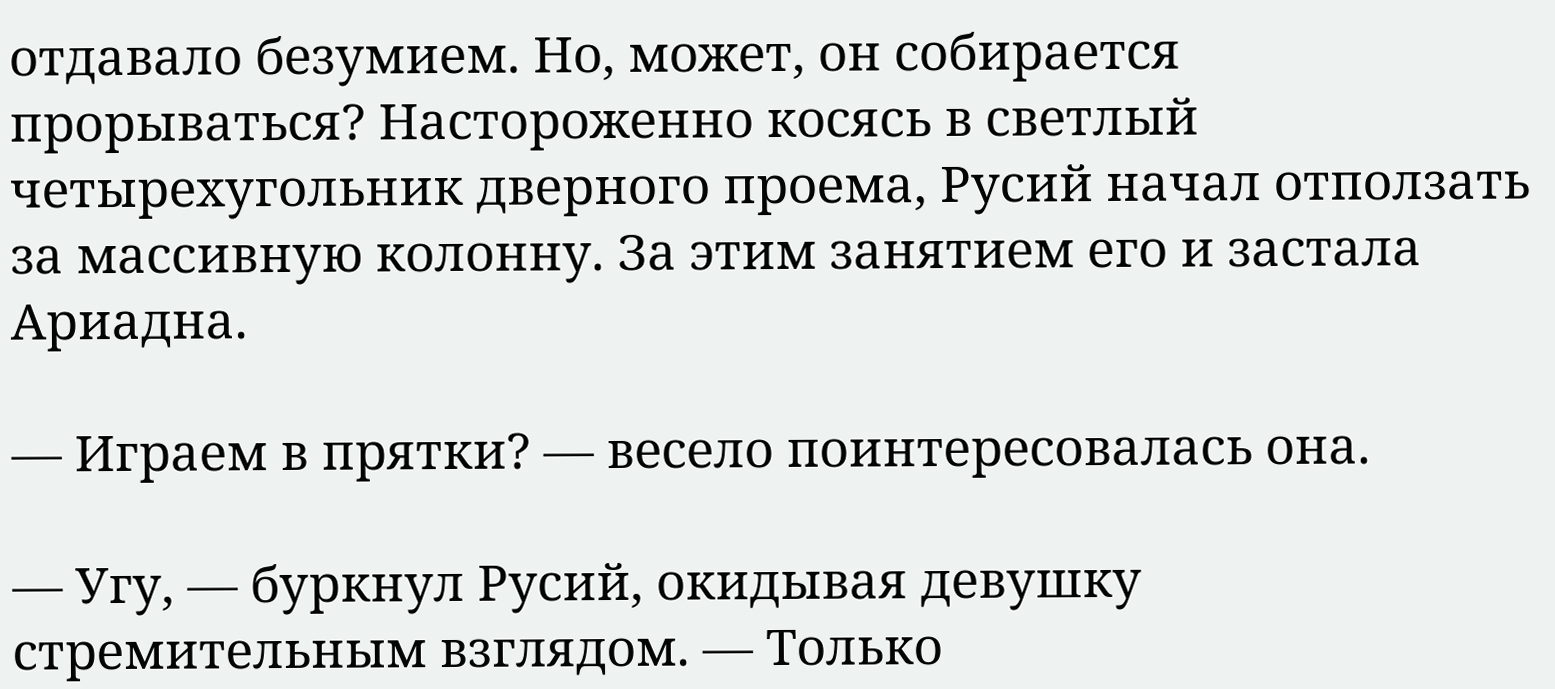отдавало безумием. Но, может, он собирается прорываться? Настороженно косясь в светлый четырехугольник дверного проема, Русий начал отползать за массивную колонну. За этим занятием его и застала Ариадна.

— Играем в прятки? — весело поинтересовалась она.

— Угу, — буркнул Русий, окидывая девушку стремительным взглядом. — Только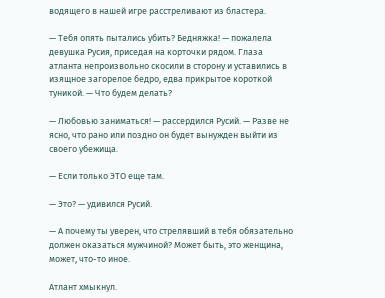водящего в нашей игре расстреливают из бластера.

— Тебя опять пытались убить? Бедняжка! — пожалела девушка Русия, приседая на корточки рядом. Глаза атланта непроизвольно скосили в сторону и уставились в изящное загорелое бедро, едва прикрытое короткой туникой. — Что будем делать?

— Любовью заниматься! — рассердился Русий. — Разве не ясно, что рано или поздно он будет вынужден выйти из своего убежища.

— Если только ЭТО еще там.

— Это? — удивился Русий.

— А почему ты уверен, что стрелявший в тебя обязательно должен оказаться мужчиной? Может быть, это женщина, может, что-то иное.

Атлант хмыкнул.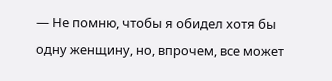— Не помню, чтобы я обидел хотя бы одну женщину, но, впрочем, все может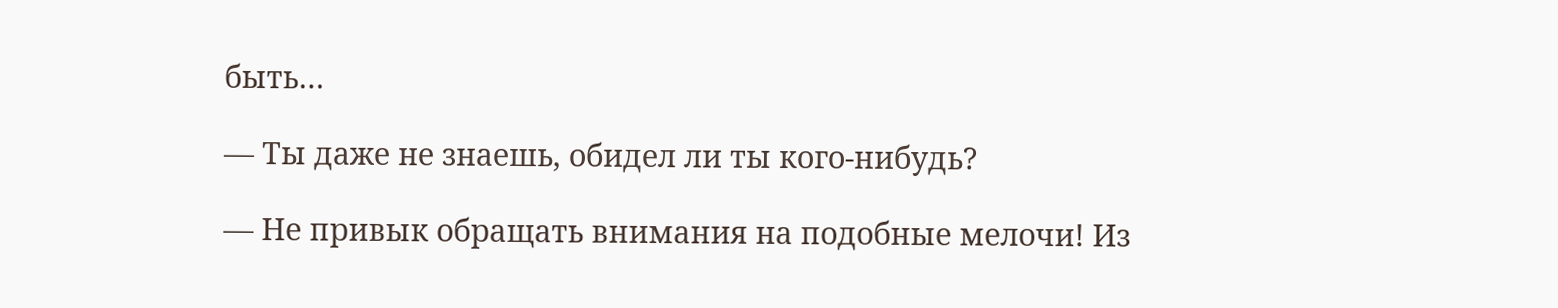быть…

— Ты даже не знаешь, обидел ли ты кого-нибудь?

— Не привык обращать внимания на подобные мелочи! Из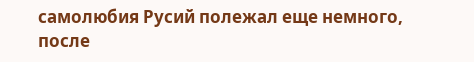самолюбия Русий полежал еще немного, после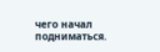чего начал подниматься.